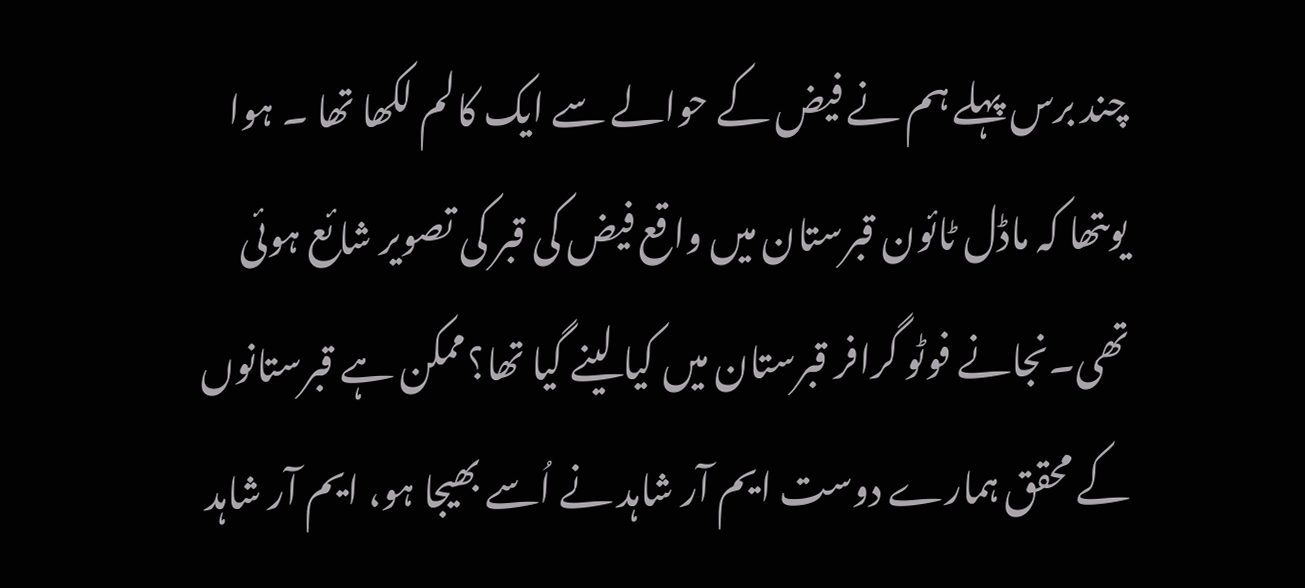چند برس پہلے ہم نے فیض کے حوالے سے ایک کالم لکھا تھا ۔ ہوا یوںتھا کہ ماڈل ٹائون قبرستان میں واقع فیض کی قبر کی تصویر شائع ہوئی تھی۔نجانے فوٹو گرافر قبرستان میں کیا لینے گیا تھا؟ممکن ہے قبرستانوں کے محقق ہمارے دوست ایم آر شاہد نے اُسے بھیجا ہو، ایم آر شاہد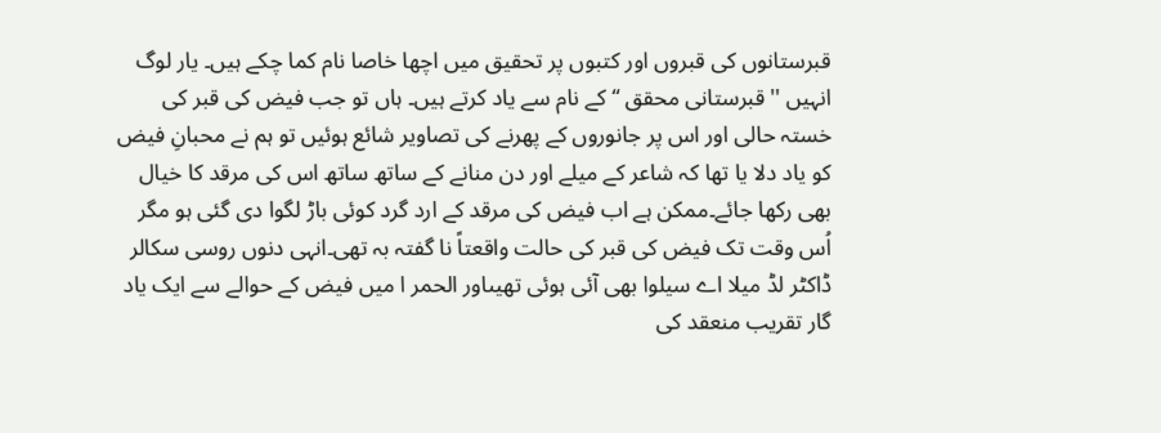قبرستانوں کی قبروں اور کتبوں پر تحقیق میں اچھا خاصا نام کما چکے ہیں۔ یار لوگ انہیں '' قبرستانی محقق ‘‘ کے نام سے یاد کرتے ہیں۔ ہاں تو جب فیض کی قبر کی خستہ حالی اور اس پر جانوروں کے پھرنے کی تصاویر شائع ہوئیں تو ہم نے محبانِ فیض کو یاد دلا یا تھا کہ شاعر کے میلے اور دن منانے کے ساتھ ساتھ اس کی مرقد کا خیال بھی رکھا جائے۔ممکن ہے اب فیض کی مرقد کے ارد گرد کوئی باڑ لگوا دی گئی ہو مگر اُس وقت تک فیض کی قبر کی حالت واقعتاً نا گفتہ بہ تھی۔انہی دنوں روسی سکالر ڈاکٹر لڈ میلا اے سیلوا بھی آئی ہوئی تھیںاور الحمر ا میں فیض کے حوالے سے ایک یاد گار تقریب منعقد کی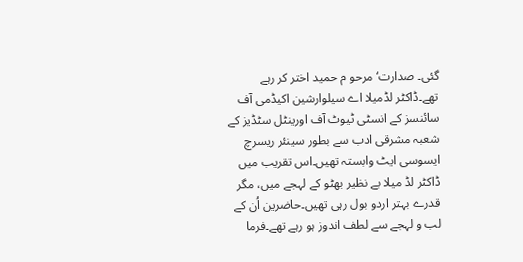گئی۔ صدارت‘ مرحو م حمید اختر کر رہے تھے۔ڈاکٹر لڈمیلا اے سیلوارشین اکیڈمی آف سائنسز کے انسٹی ٹیوٹ آف اورینٹل سٹڈیز کے شعبہ مشرقی ادب سے بطور سینئر ریسرچ ایسوسی ایٹ وابستہ تھیں۔اس تقریب میں ڈاکٹر لڈ میلا بے نظیر بھٹو کے لہجے میں، مگر قدرے بہتر اردو بول رہی تھیں۔حاضرین اُن کے لب و لہجے سے لطف اندوز ہو رہے تھے۔فرما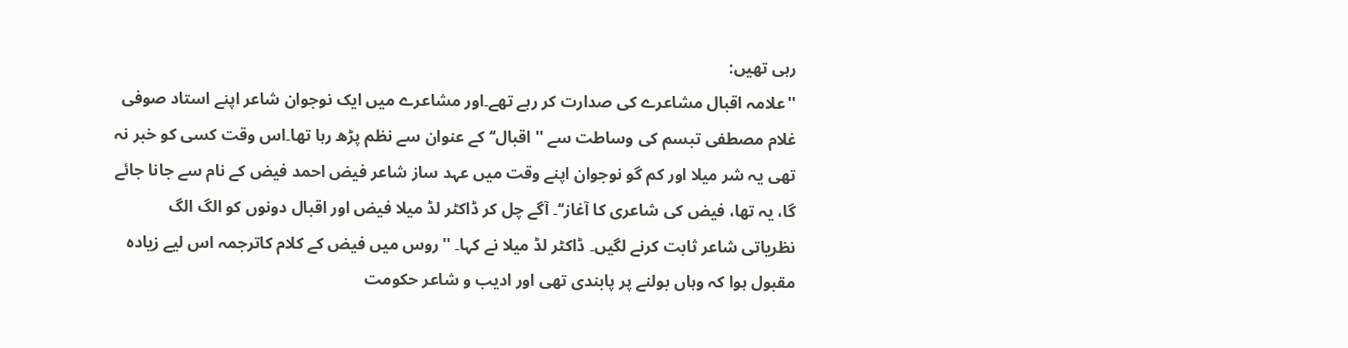رہی تھیں:
''علامہ اقبال مشاعرے کی صدارت کر رہے تھے۔اور مشاعرے میں ایک نوجوان شاعر اپنے استاد صوفی غلام مصطفی تبسم کی وساطت سے '' اقبال‘‘ کے عنوان سے نظم پڑھ رہا تھا۔اس وقت کسی کو خبر نہ تھی یہ شر میلا اور کم گو نوجوان اپنے وقت میں عہد ساز شاعر فیض احمد فیض کے نام سے جانا جائے گا، یہ تھا، فیض کی شاعری کا آغاز‘‘۔ آگے چل کر ڈاکٹر لڈ میلا فیض اور اقبال دونوں کو الگ الگ نظریاتی شاعر ثابت کرنے لگیں۔ ڈاکٹر لڈ میلا نے کہا۔ ''روس میں فیض کے کلام کاترجمہ اس لیے زیادہ مقبول ہوا کہ وہاں بولنے پر پابندی تھی اور ادیب و شاعر حکومت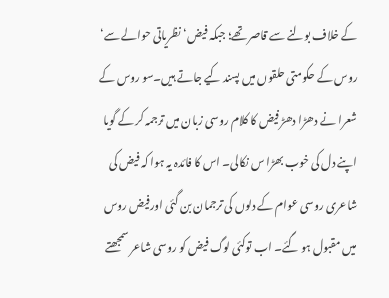کے خلاف بولنے سے قاصر تھے؛ جبکہ فیض‘ نظریاتی حوالے سے‘ روس کے حکومتی حلقوں میں پسند کیے جاتے ہیں۔سو روس کے شعرا نے دھڑا دھڑ فیض کا کلام روسی زبان میں ترجمہ کر کے گویا اپنے دل کی خوب بھڑا س نکالی۔ اس کا فائدہ یہ ہوا کہ فیض کی شاعری روسی عوام کے دلوں کی ترجمان بن گئی اورفیض روس میں مقبول ہو گئے۔ اب توکئی لوگ فیض کو روسی شاعر سمجھتے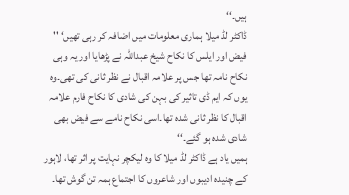ہیں۔‘‘
ڈاکٹر لڈ میلا ہماری معلومات میں اضافہ کر رہی تھیں‘ '' فیض اور ایلس کا نکاح شیخ عبداللہ نے پڑھایا اور یہ وہی نکاح نامہ تھا جس پر علامہ اقبال نے نظر ثانی کی تھی۔وہ یوں کہ ایم ڈی تاثیر کی بہن کی شادی کا نکاح فارم علامہ اقبال کا نظر ثانی شدہ تھا۔اسی نکاح نامے سے فیض بھی شادی شدہ ہو گئے۔‘‘
ہمیں یاد ہے ڈاکٹر لڈ میلا کا وہ لیکچر نہایت پر اثر تھا، لاہور کے چنیدہ ادیبوں اور شاعروں کا اجتماع ہمہ تن گوش تھا۔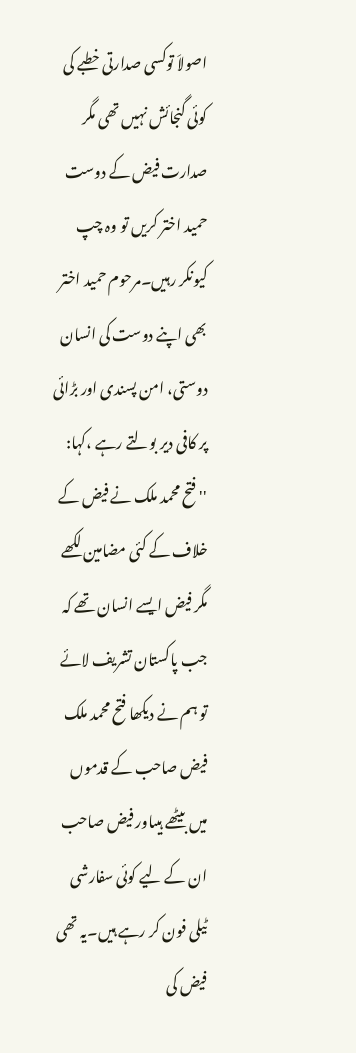اصولاَ توکسی صدارتی خطبے کی کوئی گنجائش نہیں تھی مگر صدارت فیض کے دوست حمید اختر کریں تو وہ چپ کیونکر رہیں۔مرحوم حمید اختر بھی اپنے دوست کی انسان دوستی، امن پسندی اور بڑائی پر کافی دیر بولتے رہے ،کہا: ''فتح محمد ملک نے فیض کے خلاف کے کئی مضامین لکھے مگر فیض ایسے انسان تھے کہ جب پاکستان تشریف لائے تو ہم نے دیکھا فتح محمد ملک فیض صاحب کے قدموں میں بیٹھے ہیںاور فیض صاحب ان کے لیے کوئی سفارشی ٹیلی فون کر رہے ہیں۔یہ تھی فیض کی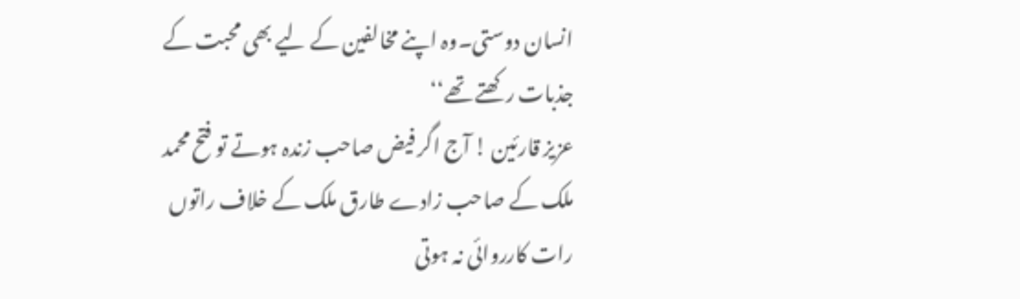انسان دوستی۔وہ اپنے مخالفین کے لیے بھی محبت کے جذبات رکھتے تھے‘‘
عزیز قارئین ! آج اگر فیض صاحب زندہ ہوتے تو فتح محمد ملک کے صاحب زادے طارق ملک کے خلاف راتوں رات کارروائی نہ ہوتی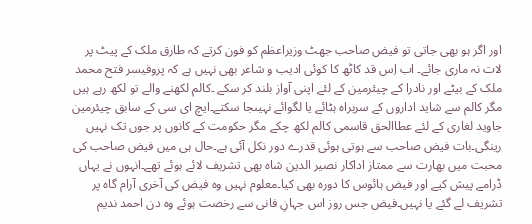اور اگر ہو بھی جاتی تو فیض صاحب جھٹ وزیراعظم کو فون کرتے کہ طارق ملک کے پیٹ پر لات نہ ماری جائے۔ اب اِس قد کاٹھ کا کوئی ادیب و شاعر بھی نہیں ہے کہ پروفیسر فتح محمد ملک کے بیٹے اور نادرا کے چیئرمین کے لئے اپنی آواز بلند کر سکے ۔کالم لکھنے والے تو لکھ رہے ہیں مگر کالم سے شاید اداروں کے سربراہ ہٹائے یا لگوائے نہیںجا سکتے۔ایچ ای سی کے سابق چیئرمین جاوید لغاری کے لئے عطاالحق قاسمی کالم لکھ چکے مگر حکومت کے کانوں پر جوں تک نہیں رینگی۔بات فیض صاحب سے ہوتی ہوئی قدرے دور نکل آئی ہے۔حال ہی میں فیض صاحب کی محبت میں بھارت سے ممتاز اداکار نصیر الدین شاہ بھی تشریف لائے ہوئے تھے۔انہوں نے یہاں ڈرامے پیش کیے اور فیض ہائوس کا دورہ بھی کیا۔معلوم نہیں وہ فیض کی آخری آرام گاہ پر تشریف لے گئے یا نہیں۔فیض جس روز اس جہانِ فانی سے رخصت ہوئے وہ دن احمد ندیم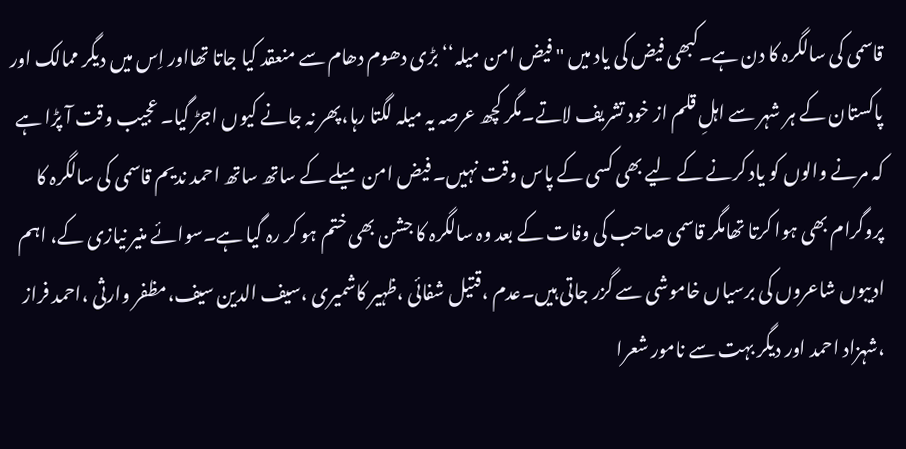قاسمی کی سالگرہ کا دن ہے۔کبھی فیض کی یاد میں ''فیض امن میلہ‘‘ بڑی دھوم دھام سے منعقد کیا جاتا تھااور اِس میں دیگر ممالک اور پاکستان کے ہر شہر سے اہلِ قلم از خود تشریف لاتے۔مگر کچھ عرصہ یہ میلہ لگتا رہا،پھر نہ جانے کیوں اجڑ گیا۔ عجیب وقت آ پڑا ہے کہ مرنے والوں کو یاد کرنے کے لیے بھی کسی کے پاس وقت نہیں۔ فیض امن میلے کے ساتھ ساتھ احمد ندیم قاسمی کی سالگرہ کا پروگرام بھی ہوا کرتا تھامگر قاسمی صاحب کی وفات کے بعد وہ سالگرہ کا جشن بھی ختم ہو کر رہ گیا ہے۔سوائے منیر نیازی کے، اہم ادیبوں شاعروں کی برسیاں خاموشی سے گزر جاتی ہیں۔عدم ،قتیل شفائی ،ظہیر کاشمیری ،سیف الدین سیف،مظفر وارثی ،احمد فراز ،شہزاد احمد اور دیگر بہت سے نامور شعرا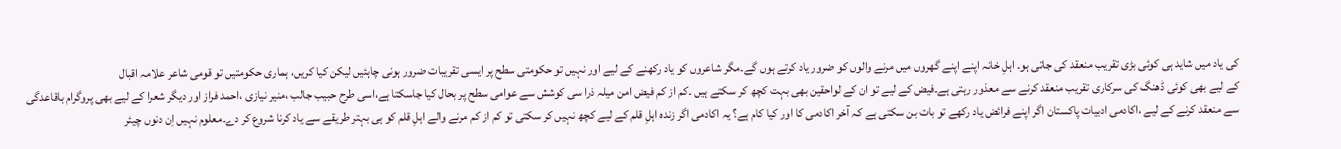کی یاد میں شاید ہی کوئی بڑی تقریب منعقد کی جاتی ہو۔ اہلِ خانہ اپنے اپنے گھروں میں مرنے والوں کو ضرور یاد کرتے ہوں گے۔مگر شاعروں کو یاد رکھنے کے لیے اور نہیں تو حکومتی سطح پر ایسی تقریبات ضرور ہونی چاہئیں لیکن کیا کریں، ہماری حکومتیں تو قومی شاعر علامہ اقبال
کے لیے بھی کوئی ڈھنگ کی سرکاری تقریب منعقد کرنے سے معذور رہتی ہے۔فیض کے لیے تو ان کے لواحقین بھی بہت کچھ کر سکتے ہیں ۔کم از کم فیض امن میلہ ذرا سی کوشش سے عوامی سطح پر بحال کیا جاسکتا ہے،اسی طرح حبیب جالب ،منیر نیازی ،احمد فراز اور دیگر شعرا کے لیے بھی پروگرام باقاعدگی سے منعقد کرنے کے لیے ،اکادمی ادبیات پاکستان اگر اپنے فرائض یاد رکھے تو بات بن سکتی ہے کہ آخر اکادمی کا اور کیا کام ہے؟ یہ اکادمی اگر زندہ اہلِ قلم کے لیے کچھ نہیں کر سکتی تو کم از کم مرنے والے اہلِ قلم کو ہی بہتر طریقے سے یاد کرنا شروع کر دے۔معلوم نہیں اِن دنوں چیئر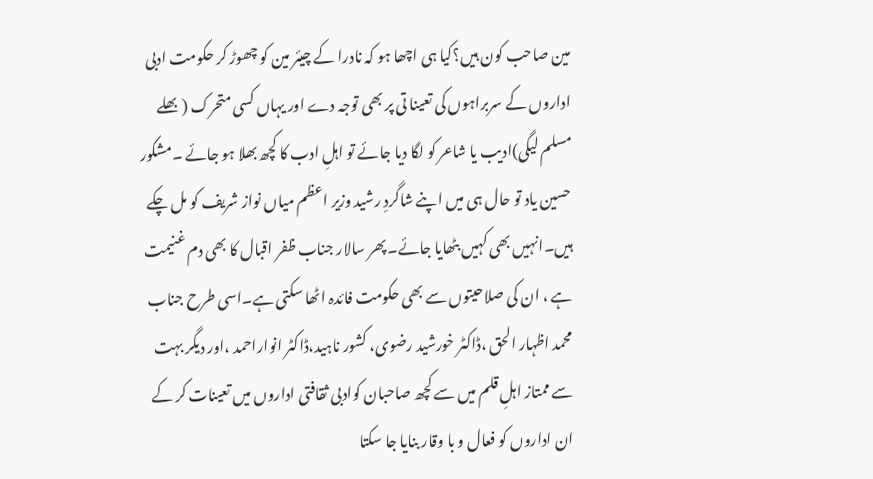مین صاحب کون ہیں؟کیا ہی اچھا ہو کہ نادرا کے چیئر مین کو چھوڑ کر حکومت ادبی اداروں کے سربراہوں کی تعینا تی پر بھی توجہ دے اور یہاں کسی متحرک ( بھلے مسلم لیگی)ادیب یا شاعر کو لگا دیا جائے تو اہلِ ادب کا کچھ بھلا ہو جائے ۔مشکور حسین یاد تو حال ہی میں اپنے شاگردِ رشید وزیر اعظم میاں نواز شریف کو مل چکے ہیں۔انہیں بھی کہیں بٹھایا جائے۔ پھر سالار جناب ظفر اقبال کا بھی دم غنیمت ہے ، ان کی صلاحیتوں سے بھی حکومت فائدہ اٹھا سکتی ہے۔اسی طرح جناب محمد اظہار الحق ،ڈاکٹر خورشید رضوی، کشور ناہید،ڈاکٹر انواراحمد ،اور دیگر بہت سے ممتاز اہلِ قلم میں سے کچھ صاحبان کوادبی ثقافتی اداروں میں تعینات کر کے ان اداروں کو فعال و با وقار بنایا جا سکتا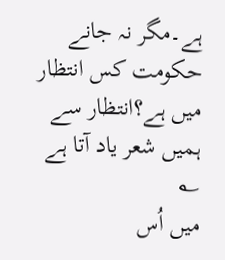ہے۔مگر نہ جانے حکومت کس انتظار میں ہے؟انتظار سے ہمیں شعر یاد آتا ہے ؎
میں اُس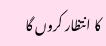کا انتظار کروں گا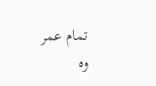تمام عمر
وہ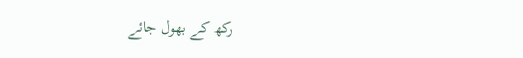رکھ کے بھول جائے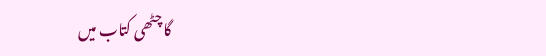گا چٹھی کتاب میں